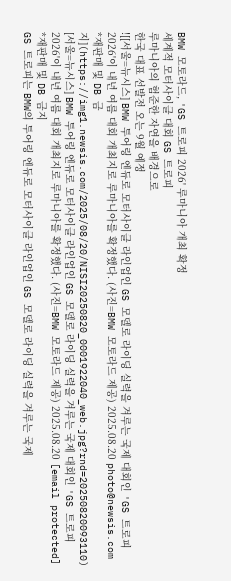BMW 모토라드, 'GS 트로피 2026' 루마니아 개최 확정
세계적 모터사이클 대회 GS 트로피
루마니아의 험준한 자연을 배경으로
한국 대표 선발전 오는 9월 예정
![[서울=뉴시스] BMW 투어링 엔듀로 모터사이클 라인업인 GS 모델로 라이딩 실력을 겨루는 국제 대회인 'GS 트로피 2026'이 내년 여름 대회 개최지로 루마니아를 확정했다. (사진=BMW 모토라드 제공) 2025.08.20 photo@newsis.com *재판매 및 DB 금지](https://img1.newsis.com/2025/08/20/NISI20250820_0001922040_web.jpg?rnd=20250820093110)
[서울=뉴시스] BMW 투어링 엔듀로 모터사이클 라인업인 GS 모델로 라이딩 실력을 겨루는 국제 대회인 'GS 트로피 2026'이 내년 여름 대회 개최지로 루마니아를 확정했다. (사진=BMW 모토라드 제공) 2025.08.20 [email protected] *재판매 및 DB 금지
GS 트로피는 BMW의 투어링 엔듀로 모터사이클 라인업인 GS 모델로 라이딩 실력을 겨루는 국제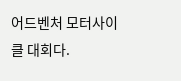어드벤처 모터사이클 대회다.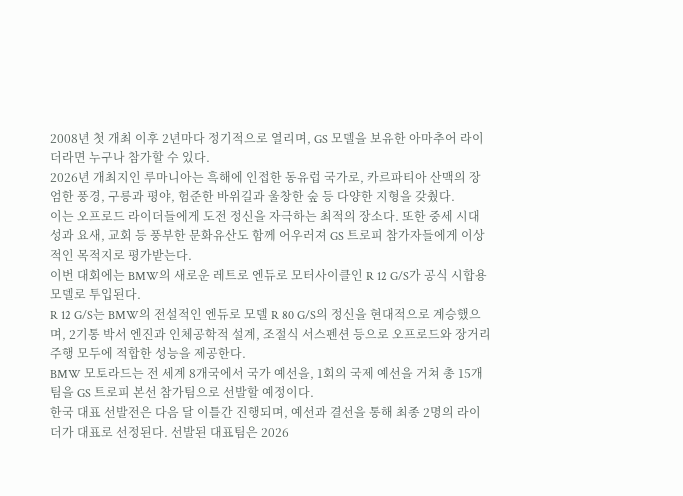2008년 첫 개최 이후 2년마다 정기적으로 열리며, GS 모델을 보유한 아마추어 라이더라면 누구나 참가할 수 있다.
2026년 개최지인 루마니아는 흑해에 인접한 동유럽 국가로, 카르파티아 산맥의 장엄한 풍경, 구릉과 평야, 험준한 바위길과 울창한 숲 등 다양한 지형을 갖췄다.
이는 오프로드 라이더들에게 도전 정신을 자극하는 최적의 장소다. 또한 중세 시대 성과 요새, 교회 등 풍부한 문화유산도 함께 어우러져 GS 트로피 참가자들에게 이상적인 목적지로 평가받는다.
이번 대회에는 BMW의 새로운 레트로 엔듀로 모터사이클인 R 12 G/S가 공식 시합용 모델로 투입된다.
R 12 G/S는 BMW의 전설적인 엔듀로 모델 R 80 G/S의 정신을 현대적으로 계승했으며, 2기통 박서 엔진과 인체공학적 설계, 조절식 서스펜션 등으로 오프로드와 장거리 주행 모두에 적합한 성능을 제공한다.
BMW 모토라드는 전 세계 8개국에서 국가 예선을, 1회의 국제 예선을 거쳐 총 15개 팀을 GS 트로피 본선 참가팀으로 선발할 예정이다.
한국 대표 선발전은 다음 달 이틀간 진행되며, 예선과 결선을 통해 최종 2명의 라이더가 대표로 선정된다. 선발된 대표팀은 2026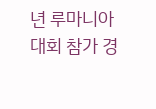년 루마니아 대회 참가 경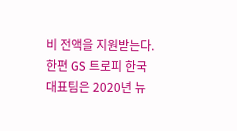비 전액을 지원받는다.
한편 GS 트로피 한국 대표팀은 2020년 뉴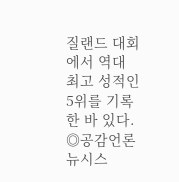질랜드 대회에서 역대 최고 성적인 5위를 기록한 바 있다.
◎공감언론 뉴시스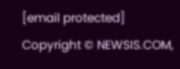[email protected]
Copyright © NEWSIS.COM,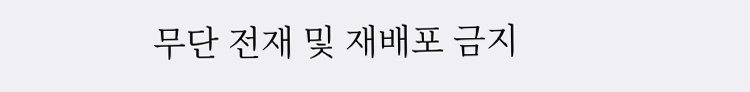무단 전재 및 재배포 금지